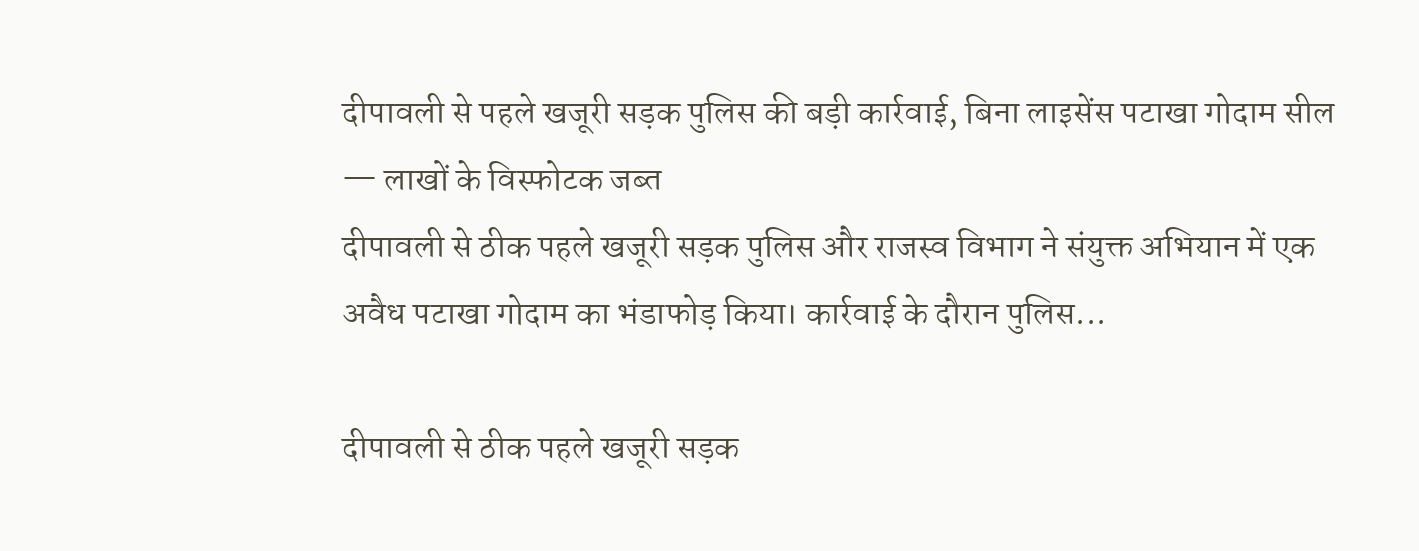दीपावली से पहले खजूरी सड़क पुलिस की बड़ी कार्रवाई, बिना लाइसेंस पटाखा गोदाम सील — लाखों के विस्फोटक जब्त
दीपावली से ठीक पहले खजूरी सड़क पुलिस और राजस्व विभाग ने संयुक्त अभियान में एक अवैध पटाखा गोदाम का भंडाफोड़ किया। कार्रवाई के दौरान पुलिस...

दीपावली से ठीक पहले खजूरी सड़क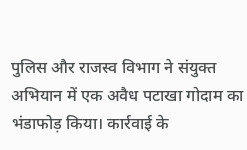पुलिस और राजस्व विभाग ने संयुक्त अभियान में एक अवैध पटाखा गोदाम का भंडाफोड़ किया। कार्रवाई के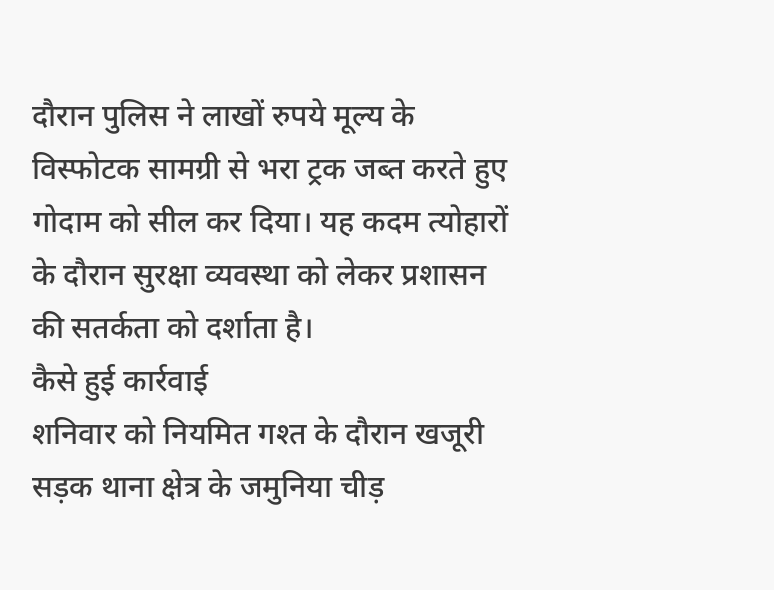दौरान पुलिस ने लाखों रुपये मूल्य के विस्फोटक सामग्री से भरा ट्रक जब्त करते हुए गोदाम को सील कर दिया। यह कदम त्योहारों के दौरान सुरक्षा व्यवस्था को लेकर प्रशासन की सतर्कता को दर्शाता है।
कैसे हुई कार्रवाई
शनिवार को नियमित गश्त के दौरान खजूरी सड़क थाना क्षेत्र के जमुनिया चीड़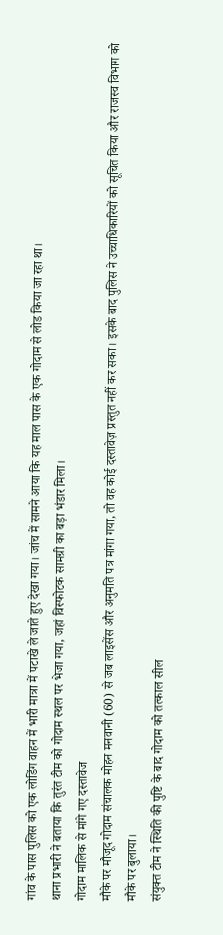गांव के पास पुलिस को एक लोडिंग वाहन में भारी मात्रा में पटाखे ले जाते हुए देखा गया। जांच में सामने आया कि यह माल पास के एक गोदाम से लोड किया जा रहा था।
थाना प्रभारी ने बताया कि तुरंत टीम को गोदाम स्थल पर भेजा गया, जहां विस्फोटक सामग्री का बड़ा भंडार मिला।
गोदाम मालिक से मांगे गए दस्तावेज
मौके पर मौजूद गोदाम संचालक मोहन मनवानी (60) से जब लाइसेंस और अनुमति पत्र मांगा गया, तो वह कोई दस्तावेज़ प्रस्तुत नहीं कर सका। इसके बाद पुलिस ने उच्चाधिकारियों को सूचित किया और राजस्व विभाग को मौके पर बुलाया।
संयुक्त टीम ने स्थिति की पुष्टि के बाद गोदाम को तत्काल सील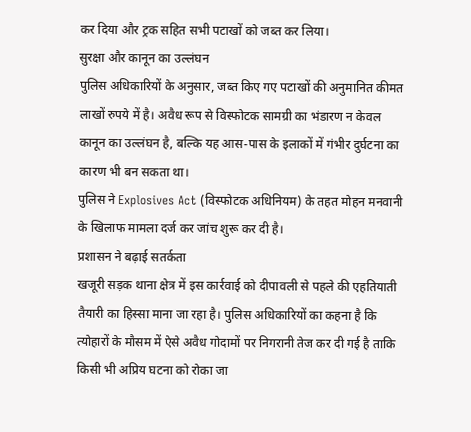कर दिया और ट्रक सहित सभी पटाखों को जब्त कर लिया।
सुरक्षा और कानून का उल्लंघन
पुलिस अधिकारियों के अनुसार, जब्त किए गए पटाखों की अनुमानित कीमत लाखों रुपये में है। अवैध रूप से विस्फोटक सामग्री का भंडारण न केवल कानून का उल्लंघन है, बल्कि यह आस-पास के इलाकों में गंभीर दुर्घटना का कारण भी बन सकता था।
पुलिस ने Explosives Act (विस्फोटक अधिनियम) के तहत मोहन मनवानी के खिलाफ मामला दर्ज कर जांच शुरू कर दी है।
प्रशासन ने बढ़ाई सतर्कता
खजूरी सड़क थाना क्षेत्र में इस कार्रवाई को दीपावली से पहले की एहतियाती तैयारी का हिस्सा माना जा रहा है। पुलिस अधिकारियों का कहना है कि त्योहारों के मौसम में ऐसे अवैध गोदामों पर निगरानी तेज कर दी गई है ताकि किसी भी अप्रिय घटना को रोका जा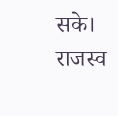सके।
राजस्व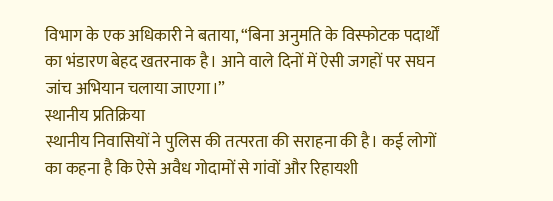विभाग के एक अधिकारी ने बताया, “बिना अनुमति के विस्फोटक पदार्थों का भंडारण बेहद खतरनाक है। आने वाले दिनों में ऐसी जगहों पर सघन जांच अभियान चलाया जाएगा।”
स्थानीय प्रतिक्रिया
स्थानीय निवासियों ने पुलिस की तत्परता की सराहना की है। कई लोगों का कहना है कि ऐसे अवैध गोदामों से गांवों और रिहायशी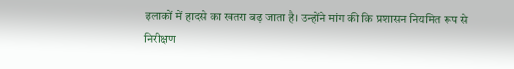इलाकों में हादसे का खतरा बढ़ जाता है। उन्होंने मांग की कि प्रशासन नियमित रूप से निरीक्षण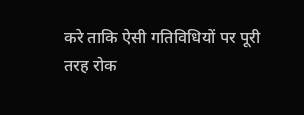करे ताकि ऐसी गतिविधियों पर पूरी तरह रोक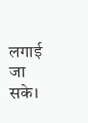लगाई जा सके।